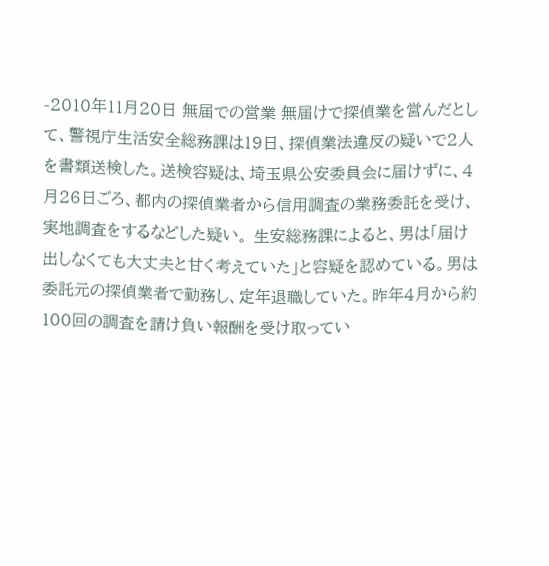-2010年11月20日 無届での営業 無届けで探偵業を営んだとして、警視庁生活安全総務課は19日、探偵業法違反の疑いで2人を書類送検した。送検容疑は、埼玉県公安委員会に届けずに、4月26日ごろ、都内の探偵業者から信用調査の業務委託を受け、実地調査をするなどした疑い。 生安総務課によると、男は「届け出しなくても大丈夫と甘く考えていた」と容疑を認めている。男は委託元の探偵業者で勤務し、定年退職していた。昨年4月から約100回の調査を請け負い報酬を受け取ってい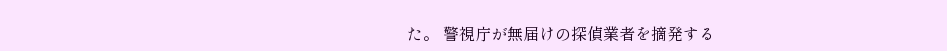た。 警視庁が無届けの探偵業者を摘発する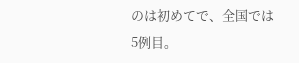のは初めてで、全国では5例目。